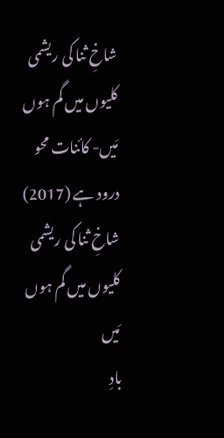شاخِ ثنا کی ریشمی کلیوں میں گم ہوں مَیں- کائنات محو درود ہے (2017)
شاخِ ثنا کی ریشمی کلیوں میں گم ہوں مَیں
بادِ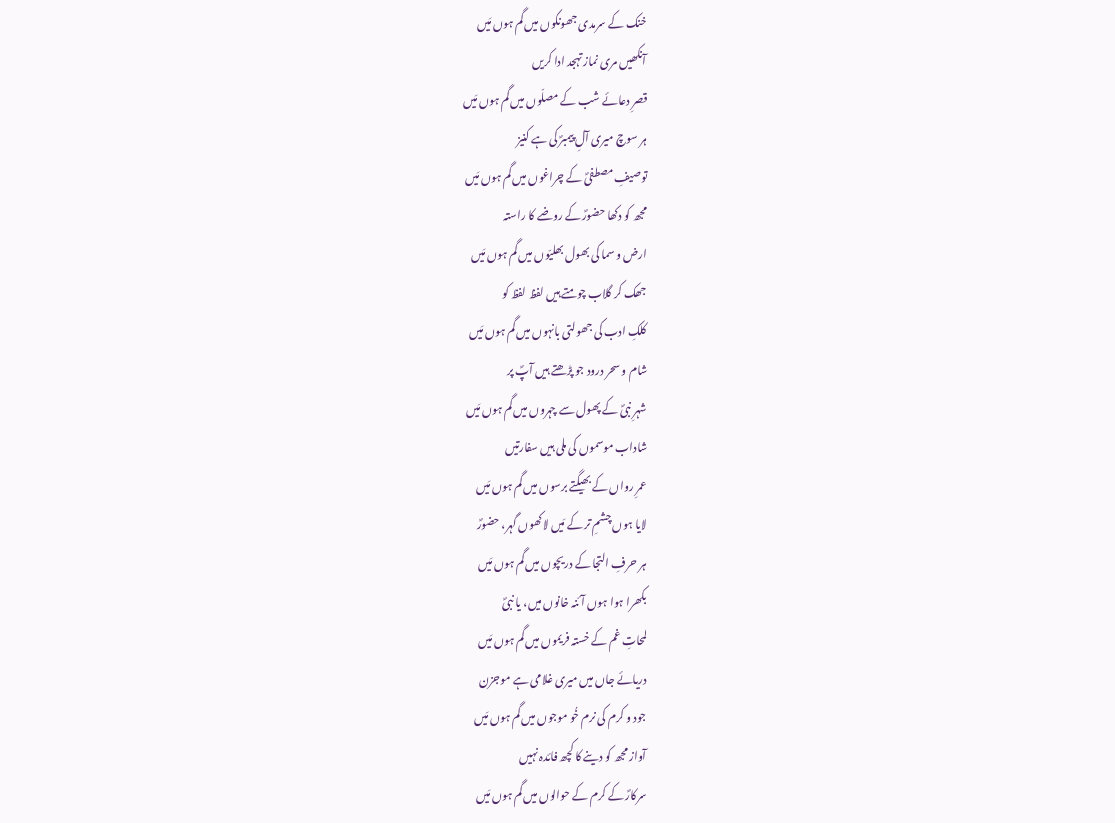خنک کے سرمدی جھونکوں میں گم ہوں مَیں
آنکھیں مری نماز تہجد ادا کریں
قصرِ دعائے شب کے مصلّوں میں گم ہوں مَیں
ہر سوچ میری آلِ پیمبرؐ کی ہے کنیز
توصیفِ مصطفیؐ کے چراغوں میں گم ہوں مَیں
مجھ کو دکھا حضورؐ کے روضے کا راستہ
ارض و سما کی بھول بھلیّوں میں گم ہوں مَیں
جھک کر گلاب چومتے ہیں لفظ لفظ کو
کلکِ ادب کی جھولتی بانہوں میں گم ہوں مَیں
شام و سحر درود جو پڑھتے ہیں آپؐ پر
شہرِ نبیؐ کے پھول سے چہروں میں گم ہوں مَیں
شاداب موسموں کی ملی ہیں سفارتیں
عمرِ رواں کے بھیگتے برسوں میں گم ہوں مَیں
لایا ہوں چشمِ تر کے مَیں لاکھوں گہر، حضورؐ
ہر حرفِ التجا کے دریچوں میں گم ہوں مَیں
بکھرا ہوا ہوں آئنہ خانوں میں، یا نبیؐ
لمحاتِ غم کے خستہ فریموں میں گم ہوں مَیں
دریائے جاں میں میری غلامی ہے موجزن
جود و کرم کی نرم خُو موجوں میں گم ہوں مَیں
آواز مجھ کو دینے کا کچھ فائدہ نہیں
سرکارؐ کے کرم کے حوالوں میں گم ہوں مَیں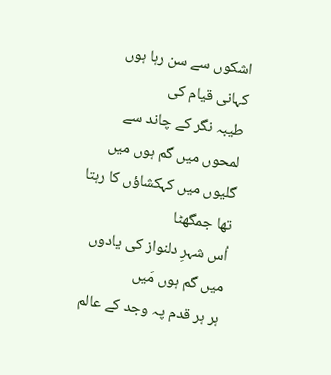اشکوں سے سن رہا ہوں کہانی قیام کی
طیبہ نگر کے چاند سے لمحوں میں گم ہوں میں
گلیوں میں کہکشاؤں کا رہتا تھا جمگھٹا
اُس شہرِ دلنواز کی یادوں میں گم ہوں مَیں
ہر ہر قدم پہ وجد کے عالم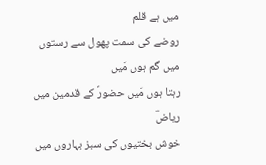میں ہے قلم
روضے کی سمت پھول سے رستوں میں گم ہوں مَیں
رہتا ہوں مَیں حضورؐ کے قدمین میں ریاضؔ
خوش بختیوں کی سبز بہاروں میں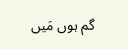گم ہوں مَیں